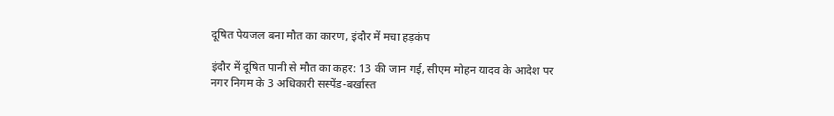दूषित पेयजल बना मौत का कारण, इंदौर में मचा हड़कंप

इंदौर में दूषित पानी से मौत का कहर: 13 की जान गई, सीएम मोहन यादव के आदेश पर नगर निगम के 3 अधिकारी सस्पेंड-बर्खास्त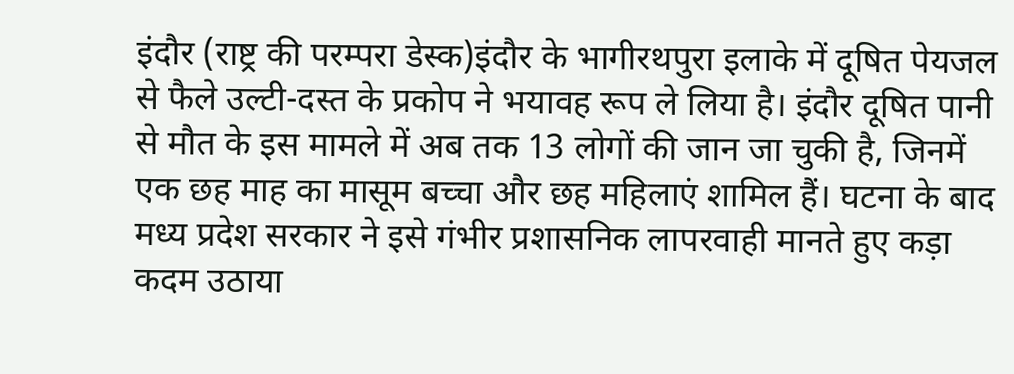इंदौर (राष्ट्र की परम्परा डेस्क)इंदौर के भागीरथपुरा इलाके में दूषित पेयजल से फैले उल्टी-दस्त के प्रकोप ने भयावह रूप ले लिया है। इंदौर दूषित पानी से मौत के इस मामले में अब तक 13 लोगों की जान जा चुकी है, जिनमें एक छह माह का मासूम बच्चा और छह महिलाएं शामिल हैं। घटना के बाद मध्य प्रदेश सरकार ने इसे गंभीर प्रशासनिक लापरवाही मानते हुए कड़ा कदम उठाया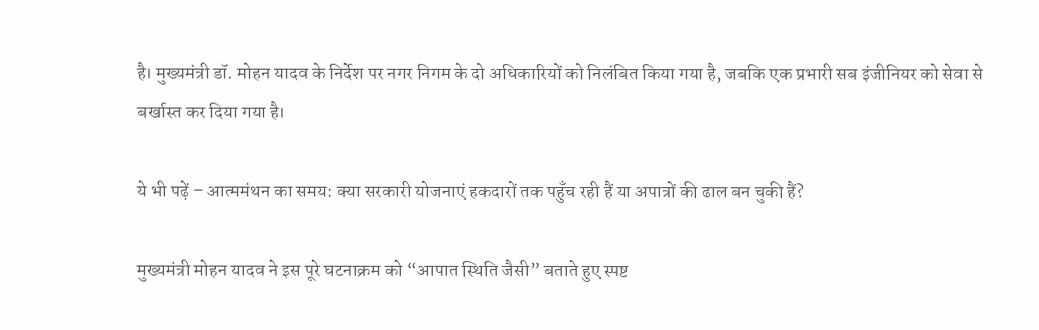है। मुख्यमंत्री डॉ. मोहन यादव के निर्देश पर नगर निगम के दो अधिकारियों को निलंबित किया गया है, जबकि एक प्रभारी सब इंजीनियर को सेवा से बर्खास्त कर दिया गया है।

ये भी पढ़ें – आत्ममंथन का समय: क्या सरकारी योजनाएं हकदारों तक पहुँच रही हैं या अपात्रों की ढाल बन चुकी हैं?

मुख्यमंत्री मोहन यादव ने इस पूरे घटनाक्रम को “आपात स्थिति जैसी” बताते हुए स्पष्ट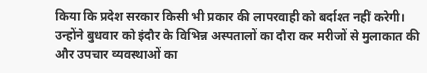किया कि प्रदेश सरकार किसी भी प्रकार की लापरवाही को बर्दाश्त नहीं करेगी। उन्होंने बुधवार को इंदौर के विभिन्न अस्पतालों का दौरा कर मरीजों से मुलाकात की और उपचार व्यवस्थाओं का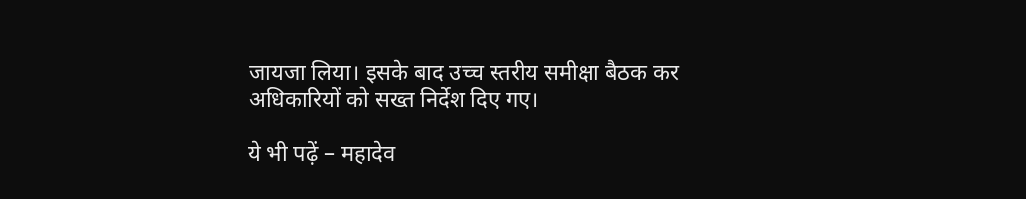जायजा लिया। इसके बाद उच्च स्तरीय समीक्षा बैठक कर अधिकारियों को सख्त निर्देश दिए गए।

ये भी पढ़ें – महादेव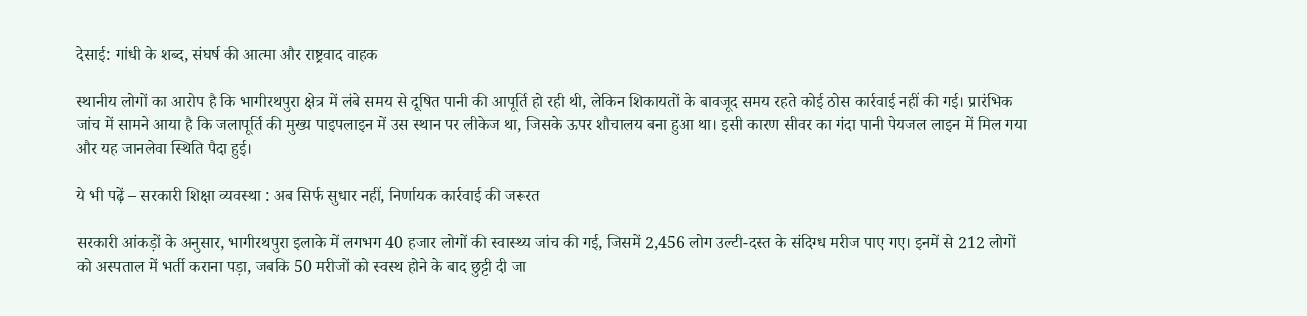देसाई: गांधी के शब्द, संघर्ष की आत्मा और राष्ट्रवाद वाहक

स्थानीय लोगों का आरोप है कि भागीरथपुरा क्षेत्र में लंबे समय से दूषित पानी की आपूर्ति हो रही थी, लेकिन शिकायतों के बावजूद समय रहते कोई ठोस कार्रवाई नहीं की गई। प्रारंभिक जांच में सामने आया है कि जलापूर्ति की मुख्य पाइपलाइन में उस स्थान पर लीकेज था, जिसके ऊपर शौचालय बना हुआ था। इसी कारण सीवर का गंदा पानी पेयजल लाइन में मिल गया और यह जानलेवा स्थिति पैदा हुई।

ये भी पढ़ें – सरकारी शिक्षा व्यवस्था : अब सिर्फ सुधार नहीं, निर्णायक कार्रवाई की जरूरत

सरकारी आंकड़ों के अनुसार, भागीरथपुरा इलाके में लगभग 40 हजार लोगों की स्वास्थ्य जांच की गई, जिसमें 2,456 लोग उल्टी-दस्त के संदिग्ध मरीज पाए गए। इनमें से 212 लोगों को अस्पताल में भर्ती कराना पड़ा, जबकि 50 मरीजों को स्वस्थ होने के बाद छुट्टी दी जा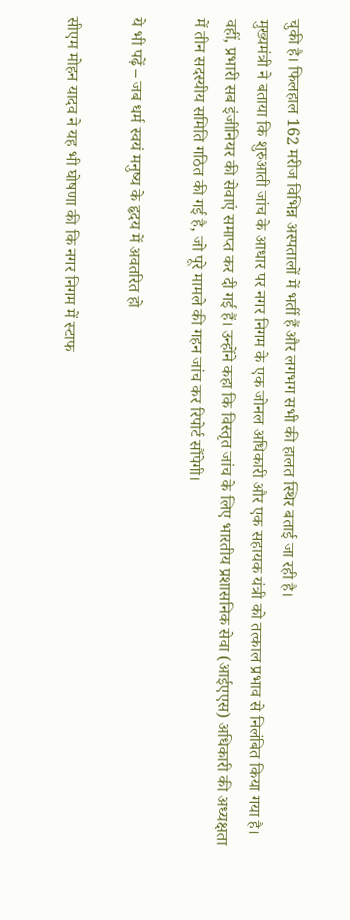चुकी है। फिलहाल 162 मरीज विभिन्न अस्पतालों में भर्ती हैं और लगभग सभी की हालत स्थिर बताई जा रही है।
मुख्यमंत्री ने बताया कि शुरुआती जांच के आधार पर नगर निगम के एक जोनल अधिकारी और एक सहायक यंत्री को तत्काल प्रभाव से निलंबित किया गया है। वहीं, प्रभारी सब इंजीनियर की सेवाएं समाप्त कर दी गई हैं। उन्होंने कहा कि विस्तृत जांच के लिए भारतीय प्रशासनिक सेवा (आईएएस) अधिकारी की अध्यक्षता में तीन सदस्यीय समिति गठित की गई है, जो पूरे मामले की गहन जांच कर रिपोर्ट सौंपेगी।

ये भी पढ़ें – जब धर्म स्वयं मनुष्य के हृदय में अवतरित हो

सीएम मोहन यादव ने यह भी घोषणा की कि नगर निगम में स्टाफ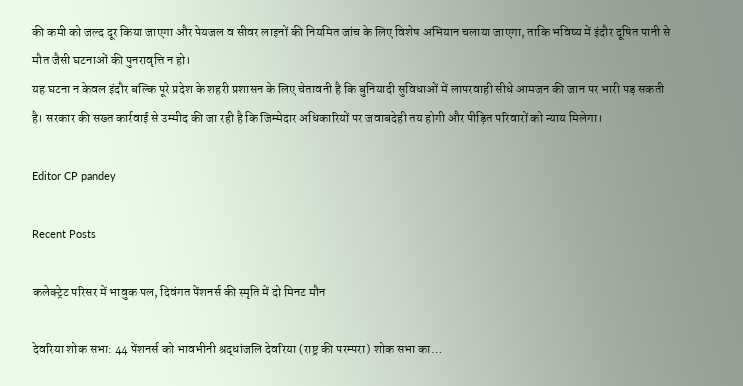की कमी को जल्द दूर किया जाएगा और पेयजल व सीवर लाइनों की नियमित जांच के लिए विशेष अभियान चलाया जाएगा, ताकि भविष्य में इंदौर दूषित पानी से मौत जैसी घटनाओं की पुनरावृत्ति न हो।
यह घटना न केवल इंदौर बल्कि पूरे प्रदेश के शहरी प्रशासन के लिए चेतावनी है कि बुनियादी सुविधाओं में लापरवाही सीधे आमजन की जान पर भारी पड़ सकती है। सरकार की सख्त कार्रवाई से उम्मीद की जा रही है कि जिम्मेदार अधिकारियों पर जवाबदेही तय होगी और पीड़ित परिवारों को न्याय मिलेगा।

Editor CP pandey

Recent Posts

कलेक्ट्रेट परिसर में भावुक पल, दिवंगत पेंशनर्स की स्मृति में दो मिनट मौन

देवरिया शोक सभा: 44 पेंशनर्स को भावभीनी श्रद्धांजलि देवरिया (राष्ट्र की परम्परा) शोक सभा का…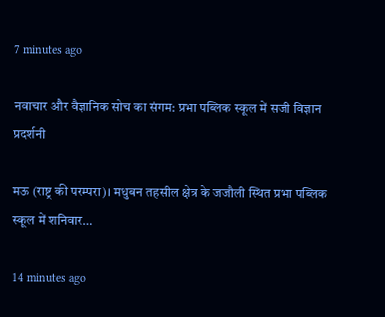7 minutes ago

नवाचार और वैज्ञानिक सोच का संगम: प्रभा पब्लिक स्कूल में सजी विज्ञान प्रदर्शनी

मऊ (राष्ट्र की परम्परा)। मधुबन तहसील क्षेत्र के जजौली स्थित प्रभा पब्लिक स्कूल में शनिवार…

14 minutes ago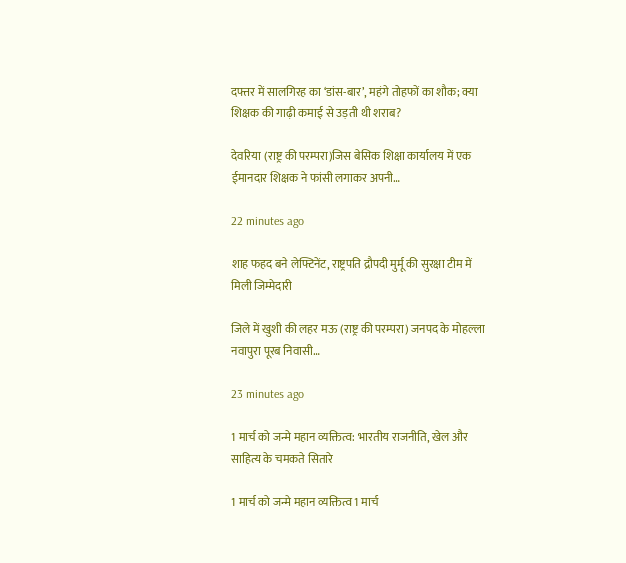दफ्तर में सालगिरह का ‘डांस-बार’, महंगे तोहफों का शौक; क्या शिक्षक की गाढ़ी कमाई से उड़ती थी शराब?

देवरिया (राष्ट्र की परम्परा)जिस बेसिक शिक्षा कार्यालय में एक ईमानदार शिक्षक ने फांसी लगाकर अपनी…

22 minutes ago

शाह फहद बने लेफ्टिनेंट, राष्ट्रपति द्रौपदी मुर्मू की सुरक्षा टीम में मिली जिम्मेदारी

जिले में खुशी की लहर मऊ (राष्ट्र की परम्परा) जनपद के मोहल्ला नवापुरा पूरब निवासी…

23 minutes ago

1 मार्च को जन्मे महान व्यक्तित्व: भारतीय राजनीति, खेल और साहित्य के चमकते सितारे

1 मार्च को जन्मे महान व्यक्तित्व1 मार्च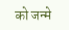को जन्मे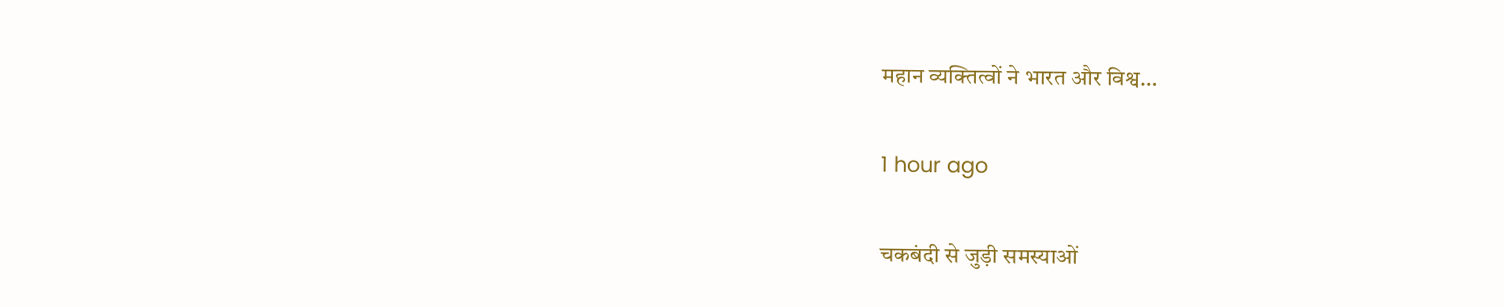महान व्यक्तित्वों ने भारत और विश्व…

1 hour ago

चकबंदी से जुड़ी समस्याओं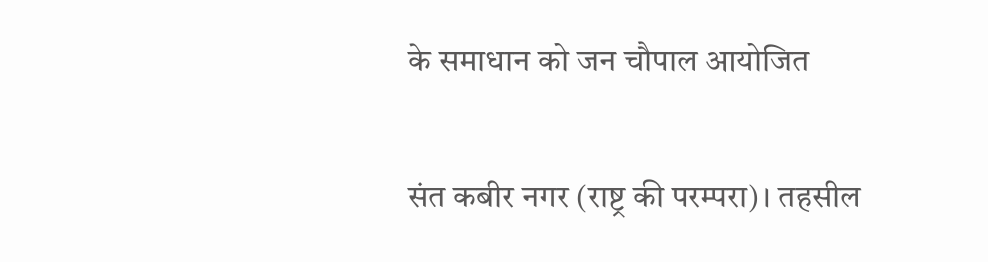के समाधान को जन चौपाल आयोजित

संत कबीर नगर (राष्ट्र की परम्परा)। तहसील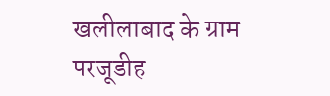खलीलाबाद के ग्राम परजूडीह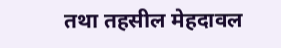तथा तहसील मेहदावल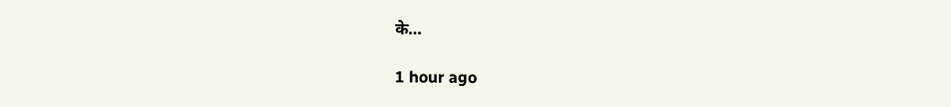के…

1 hour ago